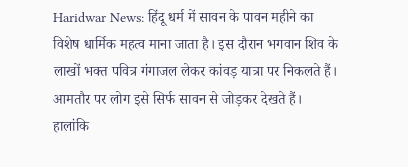Haridwar News: हिंदू धर्म में सावन के पावन महीने का विशेष धार्मिक महत्व माना जाता है। इस दौरान भगवान शिव के लाखों भक्त पवित्र गंगाजल लेकर कांवड़ यात्रा पर निकलते हैं। आमतौर पर लोग इसे सिर्फ सावन से जोड़कर देखते हैं। हालांकि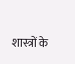शास्त्रों के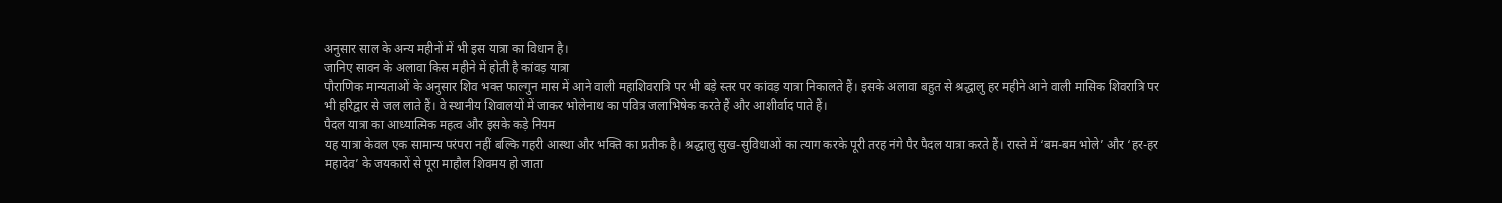अनुसार साल के अन्य महीनों में भी इस यात्रा का विधान है।
जानिए सावन के अलावा किस महीने में होती है कांवड़ यात्रा
पौराणिक मान्यताओं के अनुसार शिव भक्त फाल्गुन मास में आने वाली महाशिवरात्रि पर भी बड़े स्तर पर कांवड़ यात्रा निकालते हैं। इसके अलावा बहुत से श्रद्धालु हर महीने आने वाली मासिक शिवरात्रि पर भी हरिद्वार से जल लाते हैं। वे स्थानीय शिवालयों में जाकर भोलेनाथ का पवित्र जलाभिषेक करते हैं और आशीर्वाद पाते हैं।
पैदल यात्रा का आध्यात्मिक महत्व और इसके कड़े नियम
यह यात्रा केवल एक सामान्य परंपरा नहीं बल्कि गहरी आस्था और भक्ति का प्रतीक है। श्रद्धालु सुख-सुविधाओं का त्याग करके पूरी तरह नंगे पैर पैदल यात्रा करते हैं। रास्ते में ‘बम-बम भोले’ और ‘हर-हर महादेव’ के जयकारों से पूरा माहौल शिवमय हो जाता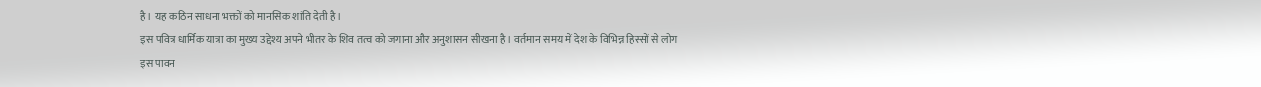है। यह कठिन साधना भक्तों को मानसिक शांति देती है।
इस पवित्र धार्मिक यात्रा का मुख्य उद्देश्य अपने भीतर के शिव तत्व को जगाना और अनुशासन सीखना है। वर्तमान समय में देश के विभिन्न हिस्सों से लोग इस पावन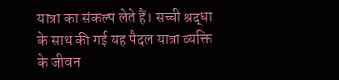यात्रा का संकल्प लेते हैं। सच्ची श्रद्धा के साथ की गई यह पैदल यात्रा व्यक्ति के जीवन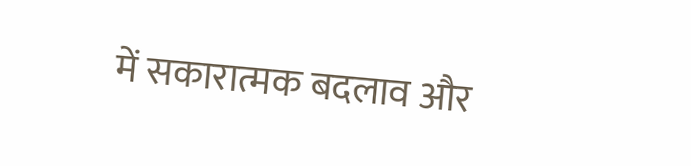में सकारात्मक बदलाव और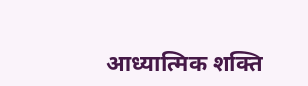आध्यात्मिक शक्ति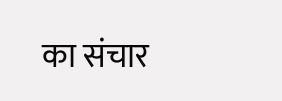का संचार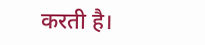करती है।